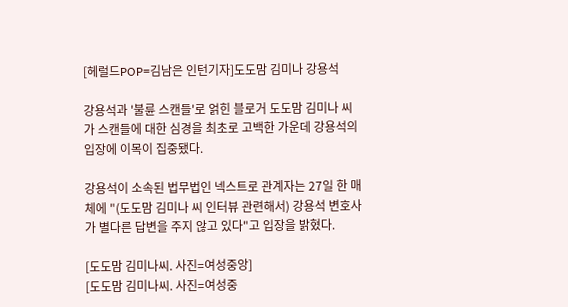[헤럴드POP=김남은 인턴기자]도도맘 김미나 강용석

강용석과 '불륜 스캔들'로 얽힌 블로거 도도맘 김미나 씨가 스캔들에 대한 심경을 최초로 고백한 가운데 강용석의 입장에 이목이 집중됐다.

강용석이 소속된 법무법인 넥스트로 관계자는 27일 한 매체에 "(도도맘 김미나 씨 인터뷰 관련해서) 강용석 변호사가 별다른 답변을 주지 않고 있다"고 입장을 밝혔다.

[도도맘 김미나씨. 사진=여성중앙]
[도도맘 김미나씨. 사진=여성중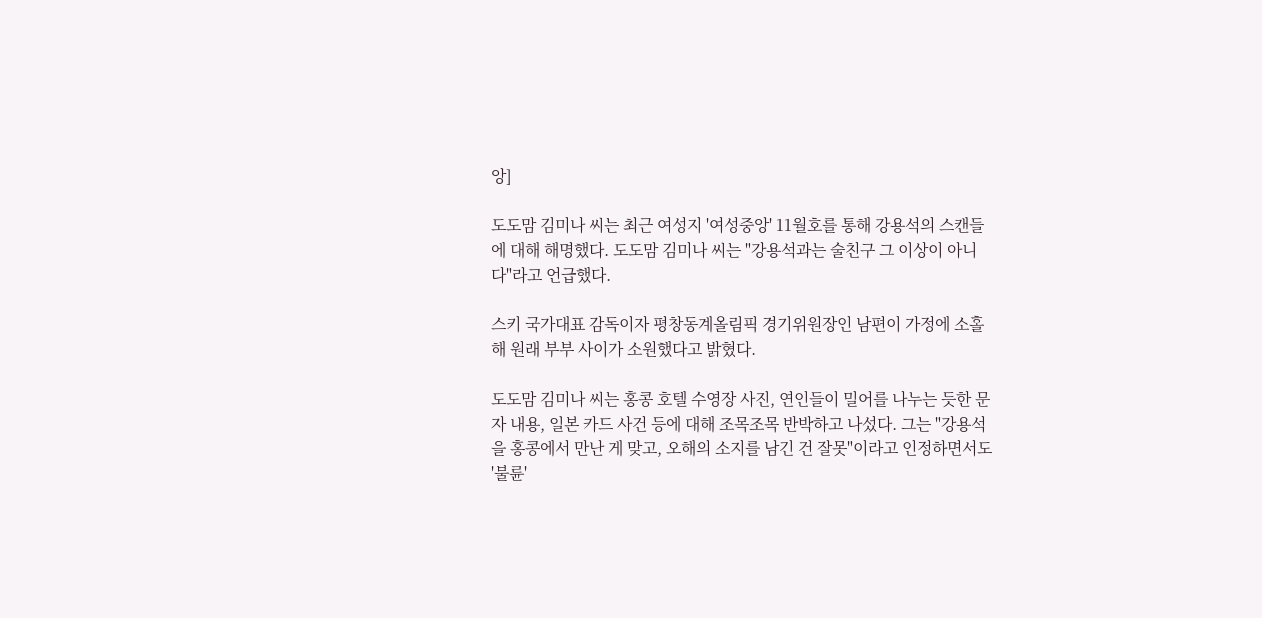앙]

도도맘 김미나 씨는 최근 여성지 '여성중앙' 11월호를 통해 강용석의 스캔들에 대해 해명했다. 도도맘 김미나 씨는 "강용석과는 술친구 그 이상이 아니다"라고 언급했다.

스키 국가대표 감독이자 평창동계올림픽 경기위원장인 남편이 가정에 소홀해 원래 부부 사이가 소원했다고 밝혔다.

도도맘 김미나 씨는 홍콩 호텔 수영장 사진, 연인들이 밀어를 나누는 듯한 문자 내용, 일본 카드 사건 등에 대해 조목조목 반박하고 나섰다. 그는 "강용석을 홍콩에서 만난 게 맞고, 오해의 소지를 남긴 건 잘못"이라고 인정하면서도 '불륜'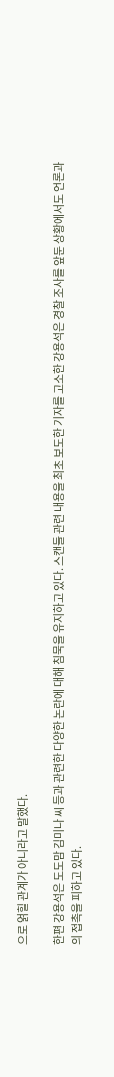으로 얽힐 관계가 아니라고 말했다.

한편 강용석은 도도맘 김미나 씨 등과 관련한 다양한 논란에 대해 침묵을 유지하고 있다. 스캔들 관련 내용을 최초 보도한 기자를 고소한 강용석은 경찰 조사를 앞둔 상황에서도 언론과의 접촉을 피하고 있다.